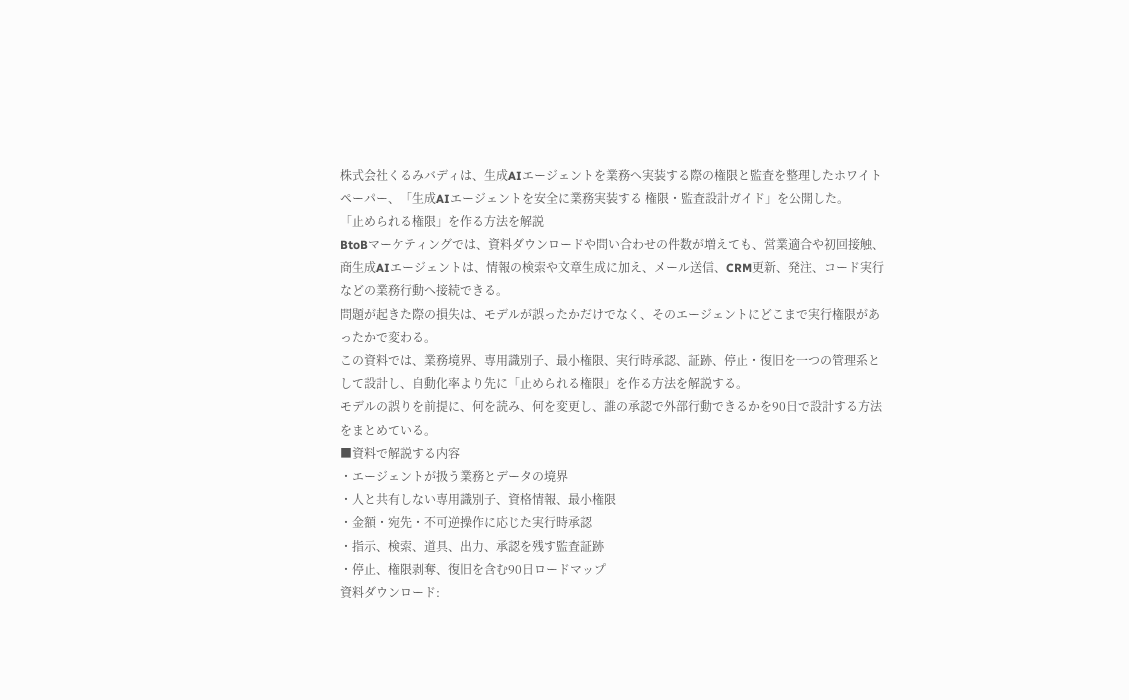株式会社くるみバディは、生成AIエージェントを業務へ実装する際の権限と監査を整理したホワイトペーパー、「生成AIエージェントを安全に業務実装する 権限・監査設計ガイド」を公開した。
「止められる権限」を作る方法を解説
BtoBマーケティングでは、資料ダウンロードや問い合わせの件数が増えても、営業適合や初回接触、商生成AIエージェントは、情報の検索や文章生成に加え、メール送信、CRM更新、発注、コード実行などの業務行動へ接続できる。
問題が起きた際の損失は、モデルが誤ったかだけでなく、そのエージェントにどこまで実行権限があったかで変わる。
この資料では、業務境界、専用識別子、最小権限、実行時承認、証跡、停止・復旧を一つの管理系として設計し、自動化率より先に「止められる権限」を作る方法を解説する。
モデルの誤りを前提に、何を読み、何を変更し、誰の承認で外部行動できるかを90日で設計する方法をまとめている。
■資料で解説する内容
・エージェントが扱う業務とデータの境界
・人と共有しない専用識別子、資格情報、最小権限
・金額・宛先・不可逆操作に応じた実行時承認
・指示、検索、道具、出力、承認を残す監査証跡
・停止、権限剥奪、復旧を含む90日ロードマップ
資料ダウンロード: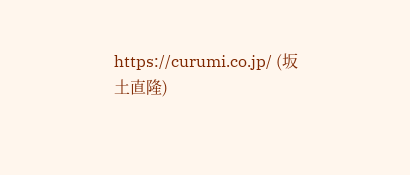https://curumi.co.jp/ (坂土直隆)